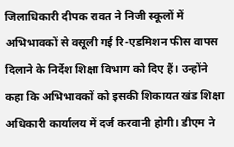जिलाधिकारी दीपक रावत ने निजी स्कूलों में अभिभावकों से वसूली गई रि-एडमिशन फीस वापस दिलाने के निर्देश शिक्षा विभाग को दिए हैं। उन्होंने कहा कि अभिभावकों को इसकी शिकायत खंड शिक्षा अधिकारी कार्यालय में दर्ज करवानी होगी। डीएम ने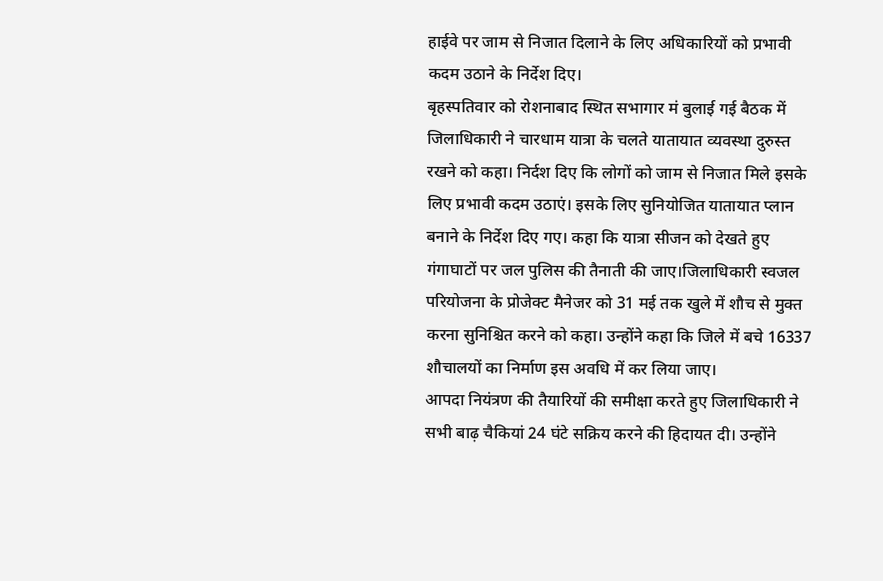हाईवे पर जाम से निजात दिलाने के लिए अधिकारियों को प्रभावी कदम उठाने के निर्देश दिए।
बृहस्पतिवार को रोशनाबाद स्थित सभागार मं बुलाई गई बैठक में जिलाधिकारी ने चारधाम यात्रा के चलते यातायात व्यवस्था दुरुस्त रखने को कहा। निर्दश दिए कि लोगों को जाम से निजात मिले इसके लिए प्रभावी कदम उठाएं। इसके लिए सुनियोजित यातायात प्लान बनाने के निर्देश दिए गए। कहा कि यात्रा सीजन को देखते हुए गंगाघाटों पर जल पुलिस की तैनाती की जाए।जिलाधिकारी स्वजल परियोजना के प्रोजेक्ट मैनेजर को 31 मई तक खुले में शौच से मुक्त करना सुनिश्चित करने को कहा। उन्होंने कहा कि जिले में बचे 16337 शौचालयों का निर्माण इस अवधि में कर लिया जाए।
आपदा नियंत्रण की तैयारियों की समीक्षा करते हुए जिलाधिकारी ने सभी बाढ़ चैकियां 24 घंटे सक्रिय करने की हिदायत दी। उन्होंने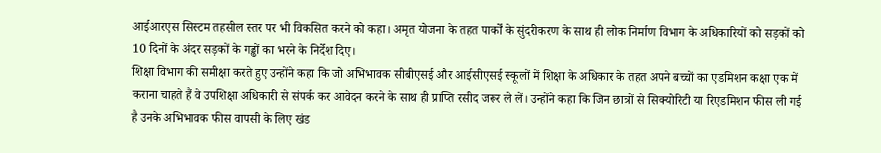आईआरएस सिस्टम तहसील स्तर पर भी विकसित करने को कहा। अमृत योजना के तहत पार्कों के सुंदरीकरण के साथ ही लोक निर्माण विभाग के अधिकारियों को सड़कों को 10 दिनों के अंदर सड़कों के गड्ढों का भरने के निर्देश दिए।
शिक्षा विभाग की समीक्षा करते हुए उन्होंने कहा कि जो अभिभावक सीबीएसई और आईसीएसई स्कूलों में शिक्षा के अधिकार के तहत अपने बच्चों का एडमिशन कक्षा एक में कराना चाहते हैं वे उपशिक्षा अधिकारी से संपर्क कर आवेदन करने के साथ ही प्राप्ति रसीद जरूर ले लें। उन्होंने कहा कि जिन छात्रों से सिक्योरिटी या रिएडमिशन फीस ली गई है उनके अभिभावक फीस वापसी के लिए खंड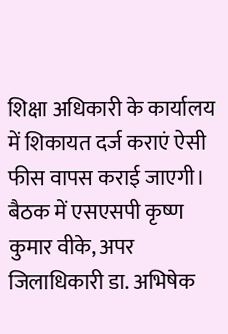शिक्षा अधिकारी के कार्यालय में शिकायत दर्ज कराएं ऐसी फीस वापस कराई जाएगी।
बैठक में एसएसपी कृष्ण कुमार वीके, अपर जिलाधिकारी डा. अभिषेक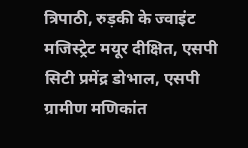त्रिपाठी, रुड़की के ज्वाइंट मजिस्ट्रेट मयूर दीक्षित, एसपी सिटी प्रमेंद्र डोभाल, एसपी ग्रामीण मणिकांत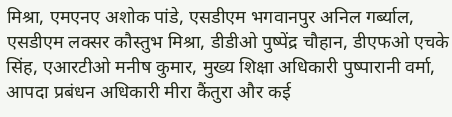मिश्रा, एमएनए अशोक पांडे, एसडीएम भगवानपुर अनिल गर्ब्याल, एसडीएम लक्सर कौस्तुभ मिश्रा, डीडीओ पुष्पेंद्र चौहान, डीएफओ एचके सिंह, एआरटीओ मनीष कुमार, मुख्य शिक्षा अधिकारी पुष्पारानी वर्मा, आपदा प्रबंधन अधिकारी मीरा कैंतुरा और कई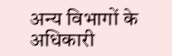अन्य विभागों के अधिकारी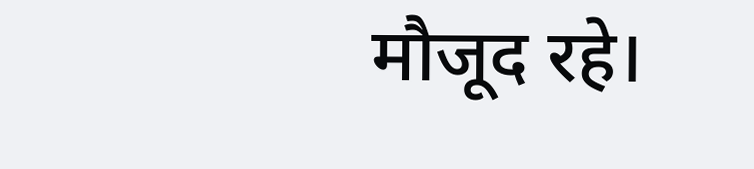मौजूद रहे।